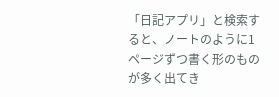「日記アプリ」と検索すると、ノートのように1ページずつ書く形のものが多く出てき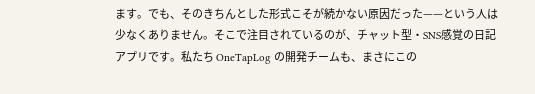ます。でも、そのきちんとした形式こそが続かない原因だった——という人は少なくありません。そこで注目されているのが、チャット型・SNS感覚の日記アプリです。私たち OneTapLog の開発チームも、まさにこの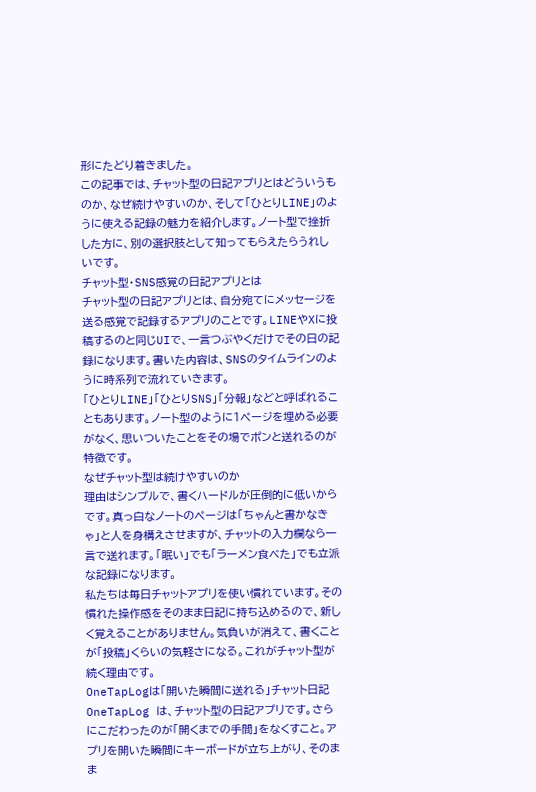形にたどり着きました。
この記事では、チャット型の日記アプリとはどういうものか、なぜ続けやすいのか、そして「ひとりLINE」のように使える記録の魅力を紹介します。ノート型で挫折した方に、別の選択肢として知ってもらえたらうれしいです。
チャット型・SNS感覚の日記アプリとは
チャット型の日記アプリとは、自分宛てにメッセージを送る感覚で記録するアプリのことです。LINEやXに投稿するのと同じUIで、一言つぶやくだけでその日の記録になります。書いた内容は、SNSのタイムラインのように時系列で流れていきます。
「ひとりLINE」「ひとりSNS」「分報」などと呼ばれることもあります。ノート型のように1ページを埋める必要がなく、思いついたことをその場でポンと送れるのが特徴です。
なぜチャット型は続けやすいのか
理由はシンプルで、書くハードルが圧倒的に低いからです。真っ白なノートのページは「ちゃんと書かなきゃ」と人を身構えさせますが、チャットの入力欄なら一言で送れます。「眠い」でも「ラーメン食べた」でも立派な記録になります。
私たちは毎日チャットアプリを使い慣れています。その慣れた操作感をそのまま日記に持ち込めるので、新しく覚えることがありません。気負いが消えて、書くことが「投稿」くらいの気軽さになる。これがチャット型が続く理由です。
OneTapLogは「開いた瞬間に送れる」チャット日記
OneTapLog は、チャット型の日記アプリです。さらにこだわったのが「開くまでの手間」をなくすこと。アプリを開いた瞬間にキーボードが立ち上がり、そのまま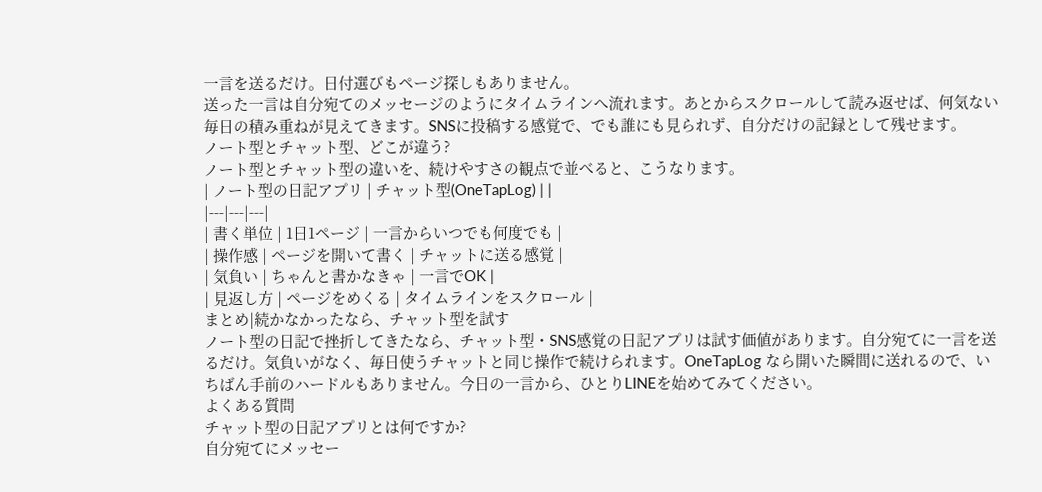一言を送るだけ。日付選びもページ探しもありません。
送った一言は自分宛てのメッセージのようにタイムラインへ流れます。あとからスクロールして読み返せば、何気ない毎日の積み重ねが見えてきます。SNSに投稿する感覚で、でも誰にも見られず、自分だけの記録として残せます。
ノート型とチャット型、どこが違う?
ノート型とチャット型の違いを、続けやすさの観点で並べると、こうなります。
| ノート型の日記アプリ | チャット型(OneTapLog) | |
|---|---|---|
| 書く単位 | 1日1ページ | 一言からいつでも何度でも |
| 操作感 | ページを開いて書く | チャットに送る感覚 |
| 気負い | ちゃんと書かなきゃ | 一言でOK |
| 見返し方 | ページをめくる | タイムラインをスクロール |
まとめ|続かなかったなら、チャット型を試す
ノート型の日記で挫折してきたなら、チャット型・SNS感覚の日記アプリは試す価値があります。自分宛てに一言を送るだけ。気負いがなく、毎日使うチャットと同じ操作で続けられます。OneTapLog なら開いた瞬間に送れるので、いちばん手前のハードルもありません。今日の一言から、ひとりLINEを始めてみてください。
よくある質問
チャット型の日記アプリとは何ですか?
自分宛てにメッセー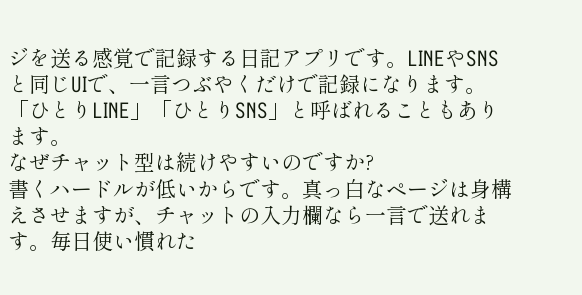ジを送る感覚で記録する日記アプリです。LINEやSNSと同じUIで、一言つぶやくだけで記録になります。「ひとりLINE」「ひとりSNS」と呼ばれることもあります。
なぜチャット型は続けやすいのですか?
書くハードルが低いからです。真っ白なページは身構えさせますが、チャットの入力欄なら一言で送れます。毎日使い慣れた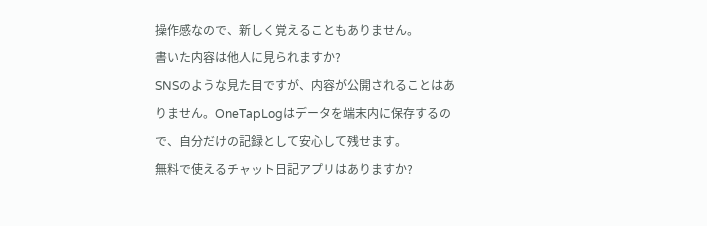操作感なので、新しく覚えることもありません。
書いた内容は他人に見られますか?
SNSのような見た目ですが、内容が公開されることはありません。OneTapLogはデータを端末内に保存するので、自分だけの記録として安心して残せます。
無料で使えるチャット日記アプリはありますか?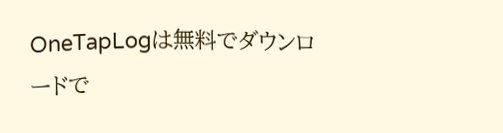OneTapLogは無料でダウンロードで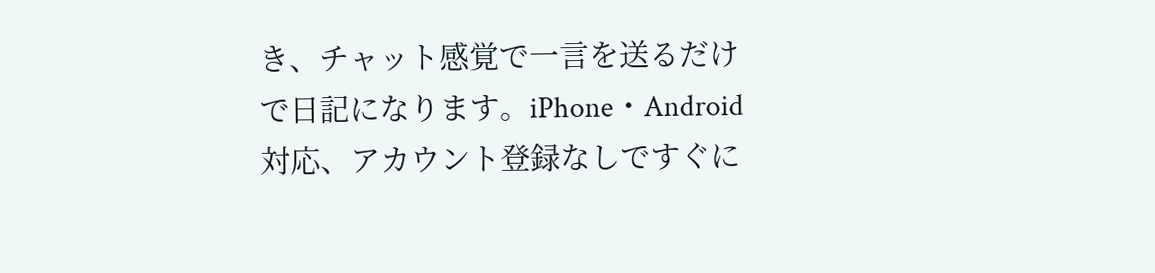き、チャット感覚で一言を送るだけで日記になります。iPhone・Android対応、アカウント登録なしですぐに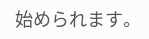始められます。